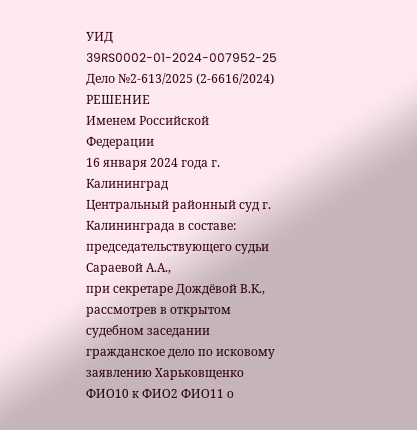УИД 39RS0002-01-2024-007952-25
Дело №2-613/2025 (2-6616/2024)
РЕШЕНИЕ
Именем Российской Федерации
16 января 2024 года г. Калининград
Центральный районный суд г. Калининграда в составе:
председательствующего судьи Сараевой А.А.,
при секретаре Дождёвой В.К.,
рассмотрев в открытом судебном заседании гражданское дело по исковому заявлению Харьковщенко ФИО10 к ФИО2 ФИО11 о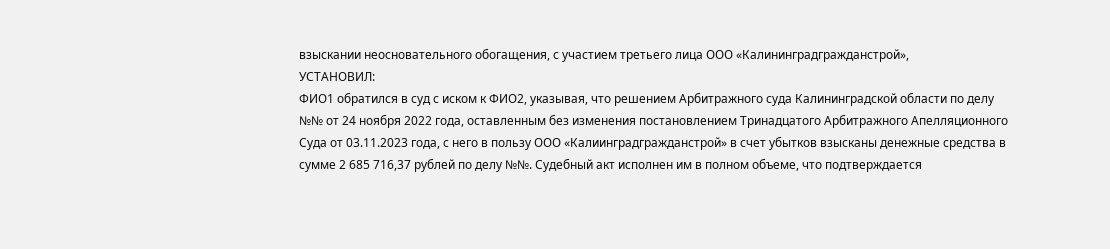взыскании неосновательного обогащения, с участием третьего лица ООО «Калининградгражданстрой»,
УСТАНОВИЛ:
ФИО1 обратился в суд с иском к ФИО2, указывая, что решением Арбитражного суда Калининградской области по делу №№ от 24 ноября 2022 года, оставленным без изменения постановлением Тринадцатого Арбитражного Апелляционного Суда от 03.11.2023 года, с него в пользу ООО «Калиинградгражданстрой» в счет убытков взысканы денежные средства в сумме 2 685 716,37 рублей по делу №№. Судебный акт исполнен им в полном объеме, что подтверждается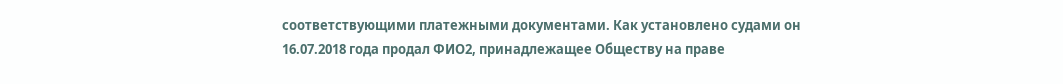соответствующими платежными документами. Как установлено судами он 16.07.2018 года продал ФИО2, принадлежащее Обществу на праве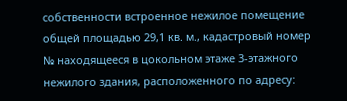собственности встроенное нежилое помещение общей площадью 29,1 кв. м., кадастровый номер № находящееся в цокольном этаже 3-этажного нежилого здания, расположенного по адресу: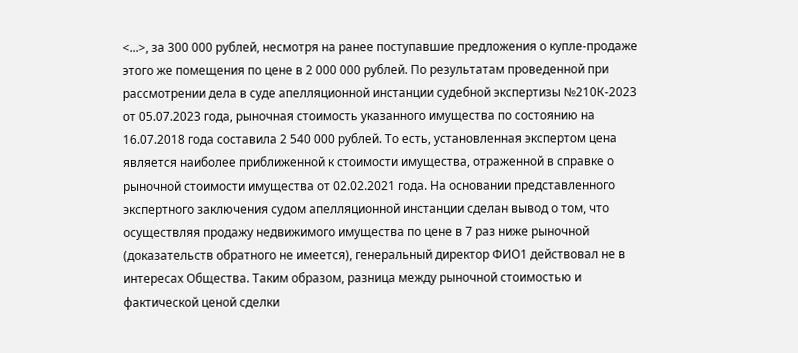<...>, за 300 000 рублей, несмотря на ранее поступавшие предложения о купле-продаже этого же помещения по цене в 2 000 000 рублей. По результатам проведенной при рассмотрении дела в суде апелляционной инстанции судебной экспертизы №210К-2023 от 05.07.2023 года, рыночная стоимость указанного имущества по состоянию на 16.07.2018 года составила 2 540 000 рублей. То есть, установленная экспертом цена является наиболее приближенной к стоимости имущества, отраженной в справке о рыночной стоимости имущества от 02.02.2021 года. На основании представленного экспертного заключения судом апелляционной инстанции сделан вывод о том, что осуществляя продажу недвижимого имущества по цене в 7 раз ниже рыночной (доказательств обратного не имеется), генеральный директор ФИО1 действовал не в интересах Общества. Таким образом, разница между рыночной стоимостью и фактической ценой сделки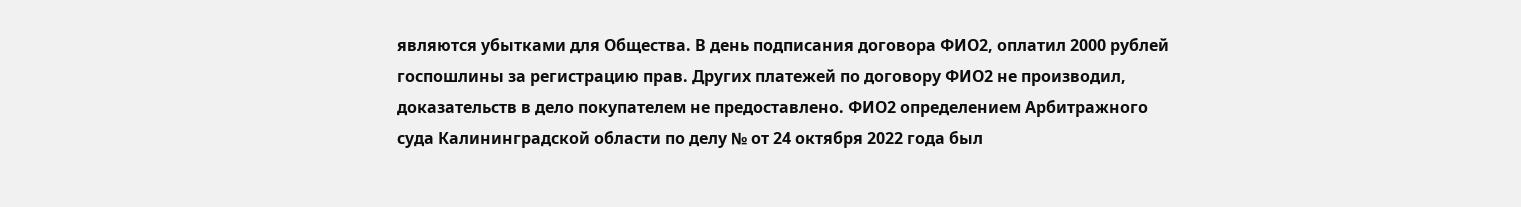являются убытками для Общества. В день подписания договора ФИО2, оплатил 2000 рублей госпошлины за регистрацию прав. Других платежей по договору ФИО2 не производил, доказательств в дело покупателем не предоставлено. ФИО2 определением Арбитражного суда Калининградской области по делу № от 24 октября 2022 года был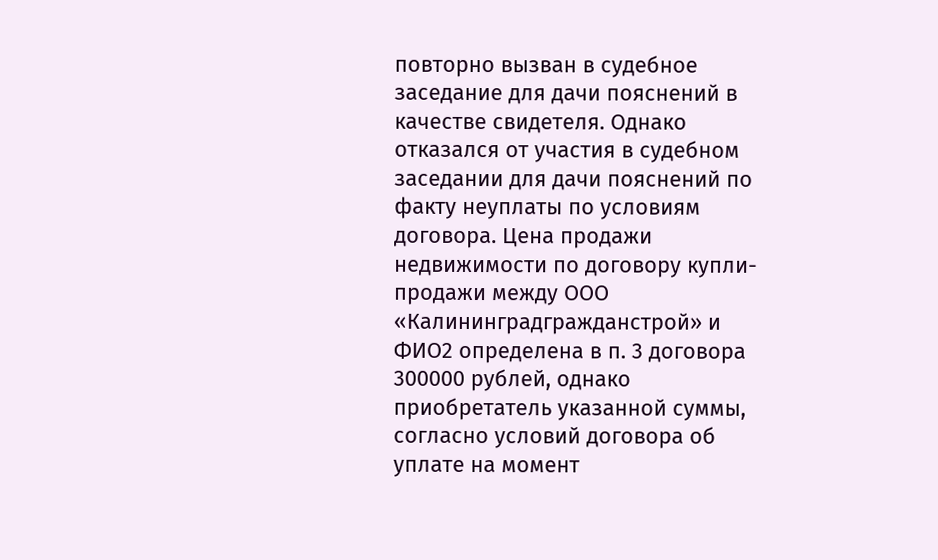повторно вызван в судебное заседание для дачи пояснений в качестве свидетеля. Однако отказался от участия в судебном заседании для дачи пояснений по факту неуплаты по условиям договора. Цена продажи недвижимости по договору купли-продажи между ООО «Калининградгражданстрой» и ФИО2 определена в п. 3 договора 300000 рублей, однако приобретатель указанной суммы, согласно условий договора об уплате на момент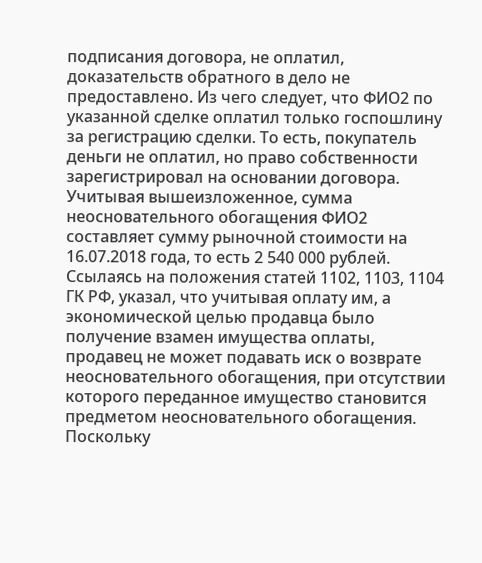подписания договора, не оплатил, доказательств обратного в дело не предоставлено. Из чего следует, что ФИО2 по указанной сделке оплатил только госпошлину за регистрацию сделки. То есть, покупатель деньги не оплатил, но право собственности зарегистрировал на основании договора. Учитывая вышеизложенное, сумма неосновательного обогащения ФИО2 составляет сумму рыночной стоимости на 16.07.2018 года, то есть 2 540 000 рублей. Ссылаясь на положения статей 1102, 1103, 1104 ГК РФ, указал, что учитывая оплату им, а экономической целью продавца было получение взамен имущества оплаты, продавец не может подавать иск о возврате неосновательного обогащения, при отсутствии которого переданное имущество становится предметом неосновательного обогащения. Поскольку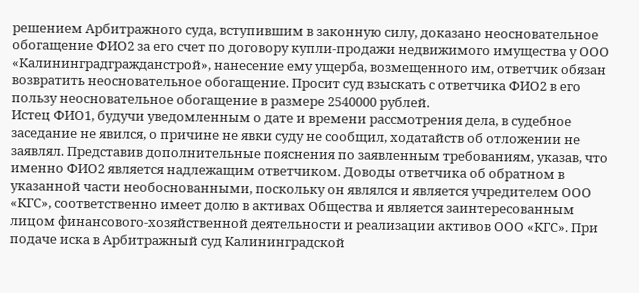решением Арбитражного суда, вступившим в законную силу, доказано неосновательное обогащение ФИО2 за его счет по договору купли-продажи недвижимого имущества у ООО «Калининградгражданстрой», нанесение ему ущерба, возмещенного им, ответчик обязан возвратить неосновательное обогащение. Просит суд взыскать с ответчика ФИО2 в его пользу неосновательное обогащение в размере 2540000 рублей.
Истец ФИО1, будучи уведомленным о дате и времени рассмотрения дела, в судебное заседание не явился, о причине не явки суду не сообщил, ходатайств об отложении не заявлял. Представив дополнительные пояснения по заявленным требованиям, указав, что именно ФИО2 является надлежащим ответчиком. Доводы ответчика об обратном в указанной части необоснованными, поскольку он являлся и является учредителем ООО «КГС», соответственно имеет долю в активах Общества и является заинтересованным лицом финансового-хозяйственной деятельности и реализации активов ООО «КГС». При подаче иска в Арбитражный суд Калининградской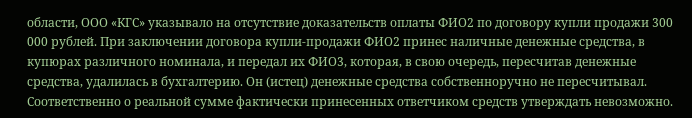области, ООО «КГС» указывало на отсутствие доказательств оплаты ФИО2 по договору купли продажи 300 000 рублей. При заключении договора купли-продажи ФИО2 принес наличные денежные средства, в купюрах различного номинала, и передал их ФИО3, которая, в свою очередь, пересчитав денежные средства, удалилась в бухгалтерию. Он (истец) денежные средства собственноручно не пересчитывал. Соответственно о реальной сумме фактически принесенных ответчиком средств утверждать невозможно.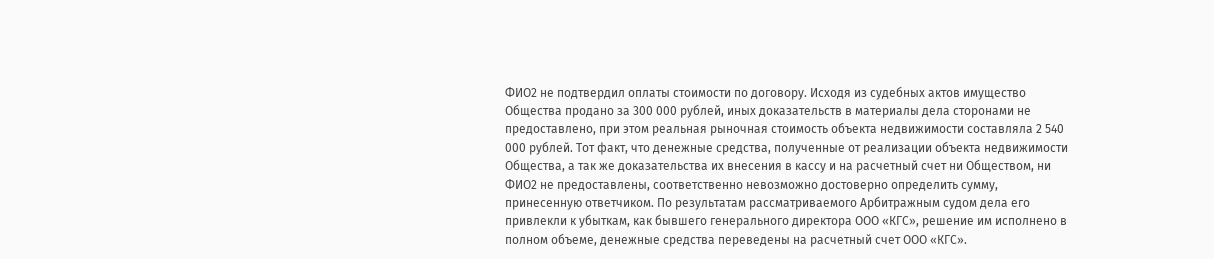ФИО2 не подтвердил оплаты стоимости по договору. Исходя из судебных актов имущество Общества продано за 300 000 рублей, иных доказательств в материалы дела сторонами не предоставлено, при этом реальная рыночная стоимость объекта недвижимости составляла 2 540 000 рублей. Тот факт, что денежные средства, полученные от реализации объекта недвижимости Общества, а так же доказательства их внесения в кассу и на расчетный счет ни Обществом, ни ФИО2 не предоставлены, соответственно невозможно достоверно определить сумму, принесенную ответчиком. По результатам рассматриваемого Арбитражным судом дела его привлекли к убыткам, как бывшего генерального директора ООО «КГС», решение им исполнено в полном объеме, денежные средства переведены на расчетный счет ООО «КГС».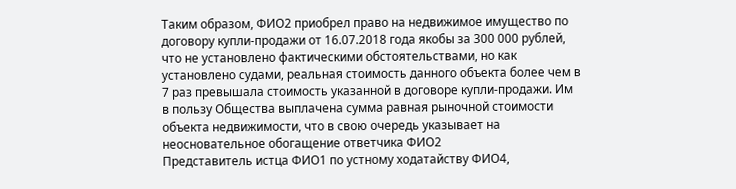Таким образом, ФИО2 приобрел право на недвижимое имущество по договору купли-продажи от 16.07.2018 года якобы за 300 000 рублей, что не установлено фактическими обстоятельствами, но как установлено судами, реальная стоимость данного объекта более чем в 7 раз превышала стоимость указанной в договоре купли-продажи. Им в пользу Общества выплачена сумма равная рыночной стоимости объекта недвижимости, что в свою очередь указывает на неосновательное обогащение ответчика ФИО2
Представитель истца ФИО1 по устному ходатайству ФИО4,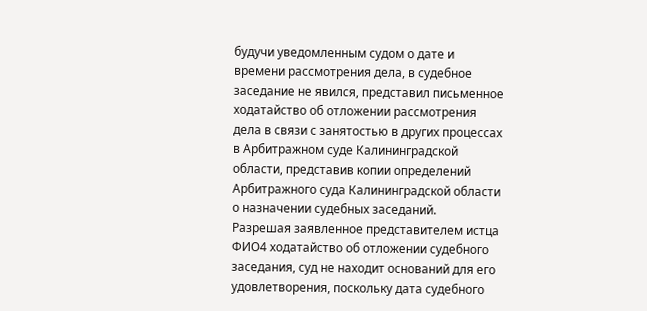будучи уведомленным судом о дате и времени рассмотрения дела, в судебное заседание не явился, представил письменное ходатайство об отложении рассмотрения дела в связи с занятостью в других процессах в Арбитражном суде Калининградской области, представив копии определений Арбитражного суда Калининградской области о назначении судебных заседаний.
Разрешая заявленное представителем истца ФИО4 ходатайство об отложении судебного заседания, суд не находит оснований для его удовлетворения, поскольку дата судебного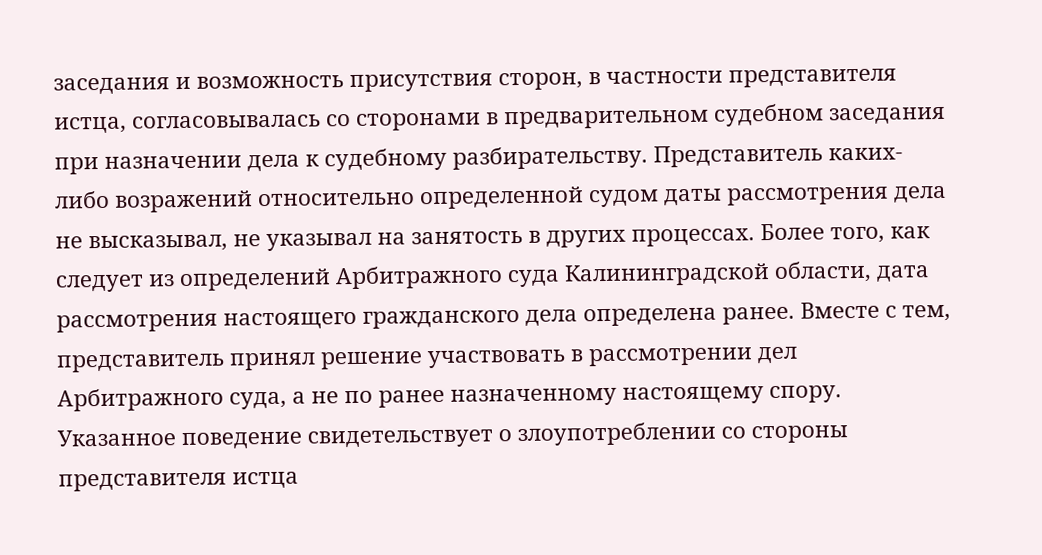заседания и возможность присутствия сторон, в частности представителя истца, согласовывалась со сторонами в предварительном судебном заседания при назначении дела к судебному разбирательству. Представитель каких-либо возражений относительно определенной судом даты рассмотрения дела не высказывал, не указывал на занятость в других процессах. Более того, как следует из определений Арбитражного суда Калининградской области, дата рассмотрения настоящего гражданского дела определена ранее. Вместе с тем, представитель принял решение участвовать в рассмотрении дел Арбитражного суда, а не по ранее назначенному настоящему спору. Указанное поведение свидетельствует о злоупотреблении со стороны представителя истца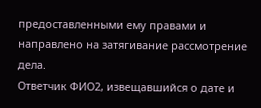предоставленными ему правами и направлено на затягивание рассмотрение дела.
Ответчик ФИО2, извещавшийся о дате и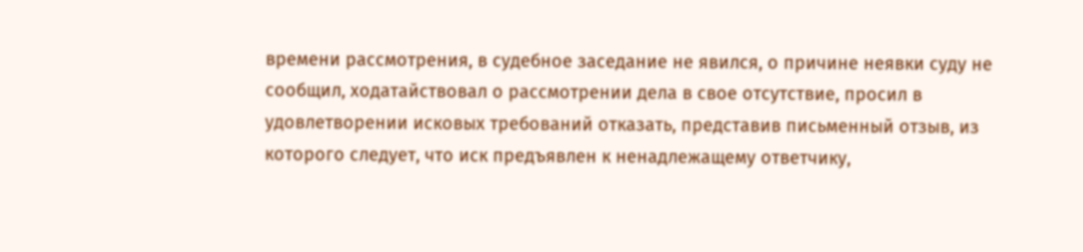времени рассмотрения, в судебное заседание не явился, о причине неявки суду не сообщил, ходатайствовал о рассмотрении дела в свое отсутствие, просил в удовлетворении исковых требований отказать, представив письменный отзыв, из которого следует, что иск предъявлен к ненадлежащему ответчику,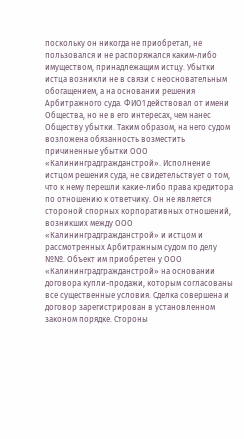поскольку он никогда не приобретал, не пользовался и не распоряжался каким-либо имуществом, принадлежащим истцу. Убытки истца возникли не в связи с неосновательным обогащением, а на основании решения Арбитражного суда. ФИО1 действовал от имени Общества, но не в его интересах, чем нанес Обществу убытки. Таким образом, на него судом возложена обязанность возместить причиненные убытки ООО «Калининградгражданстрой». Исполнение истцом решения суда, не свидетельствует о том, что к нему перешли какие-либо права кредитора по отношению к ответчику. Он не является стороной спорных корпоративных отношений, возникших между ООО «Калининградгражданстрой» и истцом и рассмотренных Арбитражным судом по делу №№. Объект им приобретен у ООО «Калининградгражданстрой» на основании договора купли-продажи, которым согласованы все существенные условия. Сделка совершена и договор зарегистрирован в установленном законом порядке. Стороны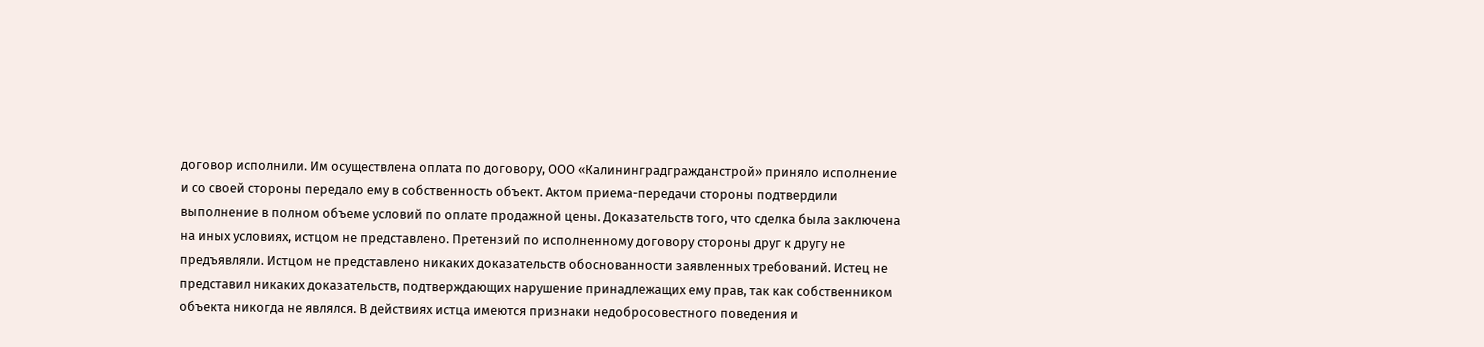договор исполнили. Им осуществлена оплата по договору, ООО «Калининградгражданстрой» приняло исполнение и со своей стороны передало ему в собственность объект. Актом приема-передачи стороны подтвердили выполнение в полном объеме условий по оплате продажной цены. Доказательств того, что сделка была заключена на иных условиях, истцом не представлено. Претензий по исполненному договору стороны друг к другу не предъявляли. Истцом не представлено никаких доказательств обоснованности заявленных требований. Истец не представил никаких доказательств, подтверждающих нарушение принадлежащих ему прав, так как собственником объекта никогда не являлся. В действиях истца имеются признаки недобросовестного поведения и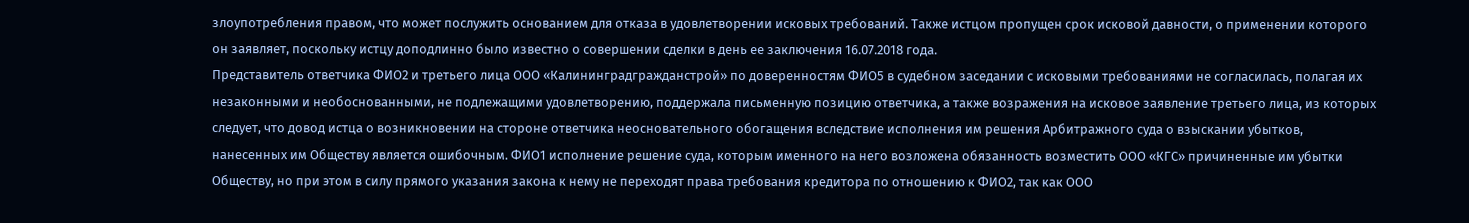злоупотребления правом, что может послужить основанием для отказа в удовлетворении исковых требований. Также истцом пропущен срок исковой давности, о применении которого он заявляет, поскольку истцу доподлинно было известно о совершении сделки в день ее заключения 16.07.2018 года.
Представитель ответчика ФИО2 и третьего лица ООО «Калининградгражданстрой» по доверенностям ФИО5 в судебном заседании с исковыми требованиями не согласилась, полагая их незаконными и необоснованными, не подлежащими удовлетворению, поддержала письменную позицию ответчика, а также возражения на исковое заявление третьего лица, из которых следует, что довод истца о возникновении на стороне ответчика неосновательного обогащения вследствие исполнения им решения Арбитражного суда о взыскании убытков, нанесенных им Обществу является ошибочным. ФИО1 исполнение решение суда, которым именного на него возложена обязанность возместить ООО «КГС» причиненные им убытки Обществу, но при этом в силу прямого указания закона к нему не переходят права требования кредитора по отношению к ФИО2, так как ООО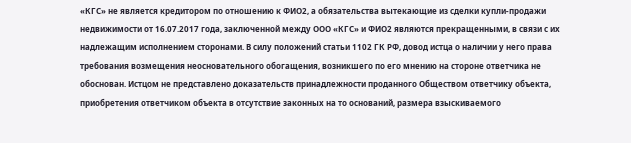«КГС» не является кредитором по отношению к ФИО2, а обязательства вытекающие из сделки купли-продажи недвижимости от 16.07.2017 года, заключенной между ООО «КГС» и ФИО2 являются прекращенными, в связи с их надлежащим исполнением сторонами. В силу положений статьи 1102 ГК РФ, довод истца о наличии у него права требования возмещения неосновательного обогащения, возникшего по его мнению на стороне ответчика не обоснован. Истцом не представлено доказательств принадлежности проданного Обществом ответчику объекта, приобретения ответчиком объекта в отсутствие законных на то оснований, размера взыскиваемого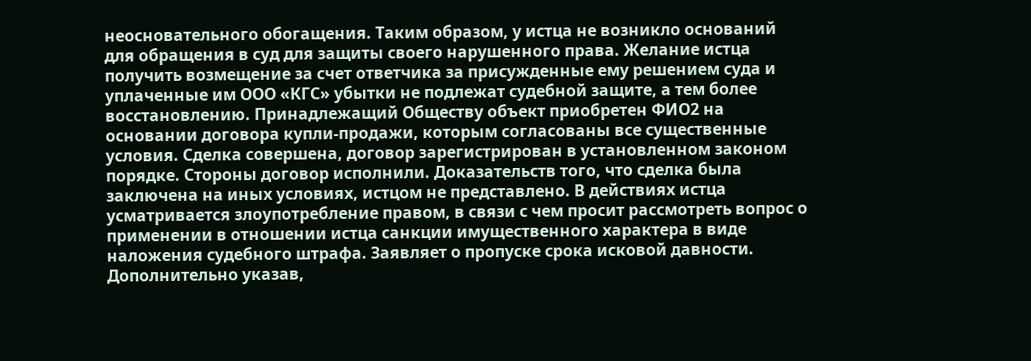неосновательного обогащения. Таким образом, у истца не возникло оснований для обращения в суд для защиты своего нарушенного права. Желание истца получить возмещение за счет ответчика за присужденные ему решением суда и уплаченные им ООО «КГС» убытки не подлежат судебной защите, а тем более восстановлению. Принадлежащий Обществу объект приобретен ФИО2 на основании договора купли-продажи, которым согласованы все существенные условия. Сделка совершена, договор зарегистрирован в установленном законом порядке. Стороны договор исполнили. Доказательств того, что сделка была заключена на иных условиях, истцом не представлено. В действиях истца усматривается злоупотребление правом, в связи с чем просит рассмотреть вопрос о применении в отношении истца санкции имущественного характера в виде наложения судебного штрафа. Заявляет о пропуске срока исковой давности. Дополнительно указав,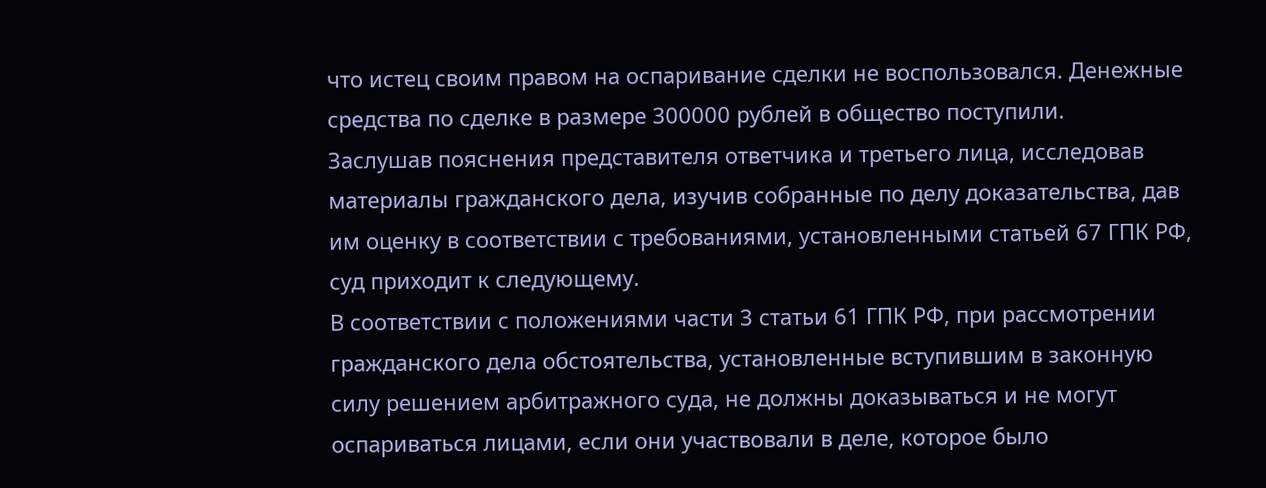что истец своим правом на оспаривание сделки не воспользовался. Денежные средства по сделке в размере 300000 рублей в общество поступили.
Заслушав пояснения представителя ответчика и третьего лица, исследовав материалы гражданского дела, изучив собранные по делу доказательства, дав им оценку в соответствии с требованиями, установленными статьей 67 ГПК РФ, суд приходит к следующему.
В соответствии с положениями части 3 статьи 61 ГПК РФ, при рассмотрении гражданского дела обстоятельства, установленные вступившим в законную силу решением арбитражного суда, не должны доказываться и не могут оспариваться лицами, если они участвовали в деле, которое было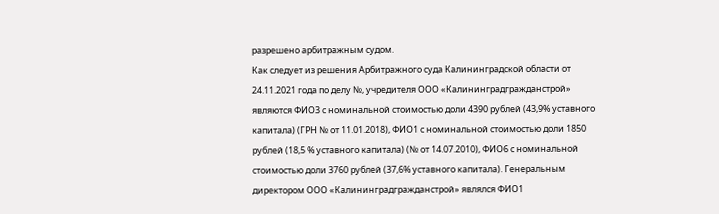разрешено арбитражным судом.
Как следует из решения Арбитражного суда Калининградской области от 24.11.2021 года по делу №, учредителя ООО «Калининградгражданстрой» являются ФИО3 с номинальной стоимостью доли 4390 рублей (43,9% уставного капитала) (ГРН № от 11.01.2018), ФИО1 с номинальной стоимостью доли 1850 рублей (18,5 % уставного капитала) (№ от 14.07.2010), ФИО6 с номинальной стоимостью доли 3760 рублей (37,6% уставного капитала). Генеральным директором ООО «Калининградгражданстрой» являлся ФИО1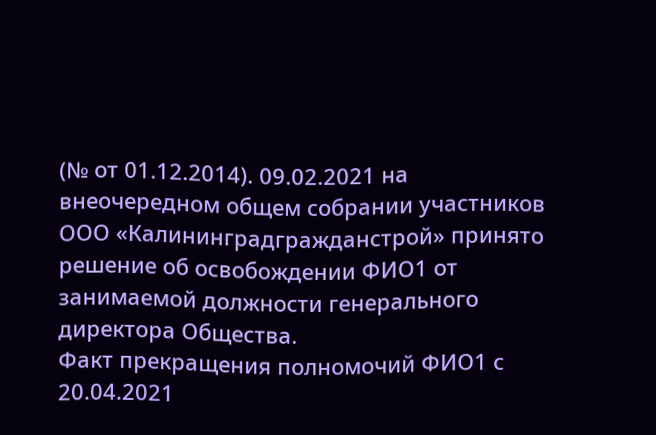(№ от 01.12.2014). 09.02.2021 на внеочередном общем собрании участников ООО «Калининградгражданстрой» принято решение об освобождении ФИО1 от занимаемой должности генерального директора Общества.
Факт прекращения полномочий ФИО1 с 20.04.2021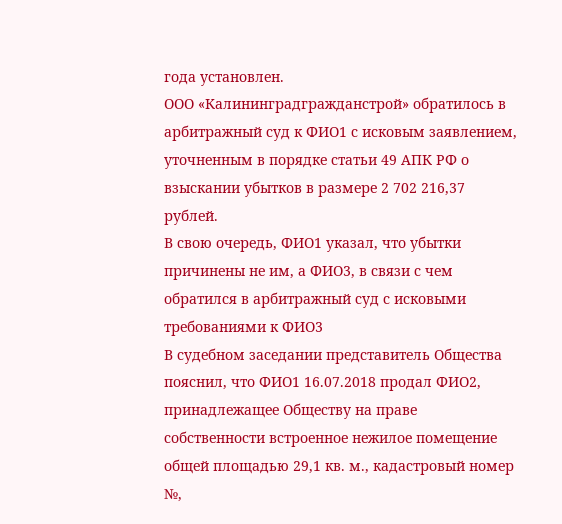года установлен.
ООО «Калининградгражданстрой» обратилось в арбитражный суд к ФИО1 с исковым заявлением, уточненным в порядке статьи 49 АПК РФ о взыскании убытков в размере 2 702 216,37 рублей.
В свою очередь, ФИО1 указал, что убытки причинены не им, а ФИО3, в связи с чем обратился в арбитражный суд с исковыми требованиями к ФИО3
В судебном заседании представитель Общества пояснил, что ФИО1 16.07.2018 продал ФИО2, принадлежащее Обществу на праве собственности встроенное нежилое помещение общей площадью 29,1 кв. м., кадастровый номер №,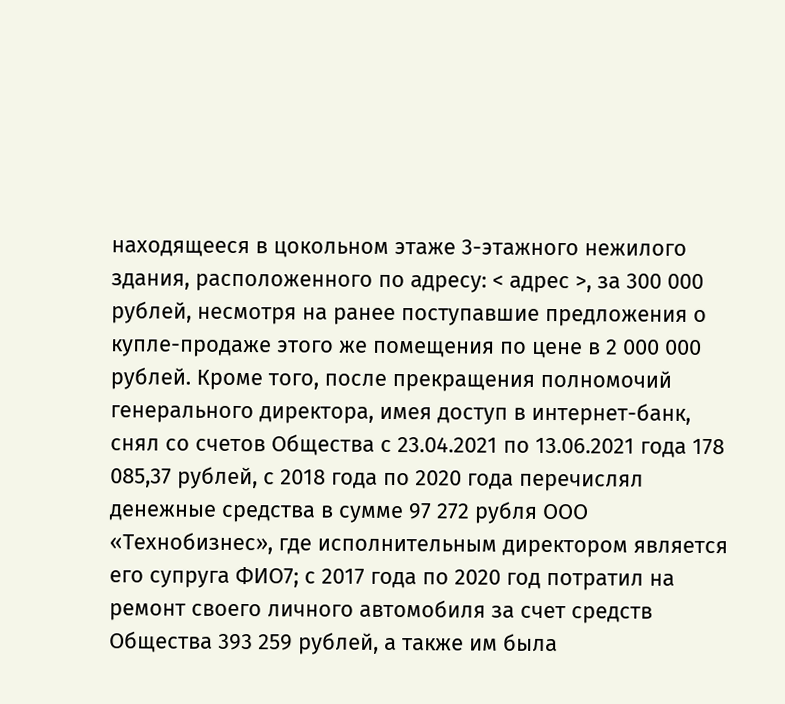находящееся в цокольном этаже 3-этажного нежилого здания, расположенного по адресу: < адрес >, за 300 000 рублей, несмотря на ранее поступавшие предложения о купле-продаже этого же помещения по цене в 2 000 000 рублей. Кроме того, после прекращения полномочий генерального директора, имея доступ в интернет-банк, снял со счетов Общества с 23.04.2021 по 13.06.2021 года 178 085,37 рублей, с 2018 года по 2020 года перечислял денежные средства в сумме 97 272 рубля ООО «Технобизнес», где исполнительным директором является его супруга ФИО7; с 2017 года по 2020 год потратил на ремонт своего личного автомобиля за счет средств Общества 393 259 рублей, а также им была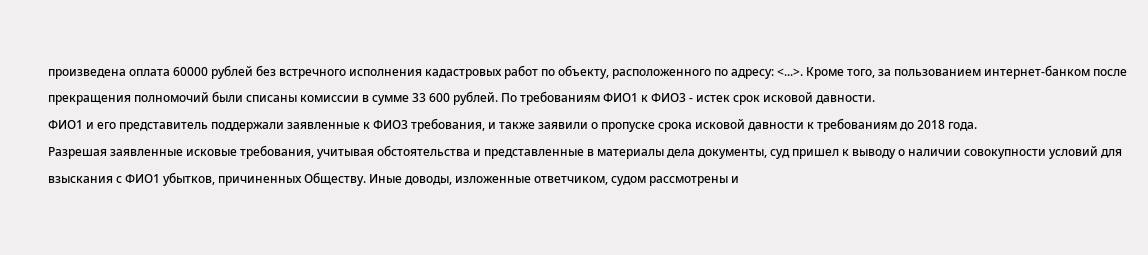произведена оплата 60000 рублей без встречного исполнения кадастровых работ по объекту, расположенного по адресу: <...>. Кроме того, за пользованием интернет-банком после прекращения полномочий были списаны комиссии в сумме 33 600 рублей. По требованиям ФИО1 к ФИО3 - истек срок исковой давности.
ФИО1 и его представитель поддержали заявленные к ФИО3 требования, и также заявили о пропуске срока исковой давности к требованиям до 2018 года.
Разрешая заявленные исковые требования, учитывая обстоятельства и представленные в материалы дела документы, суд пришел к выводу о наличии совокупности условий для взыскания с ФИО1 убытков, причиненных Обществу. Иные доводы, изложенные ответчиком, судом рассмотрены и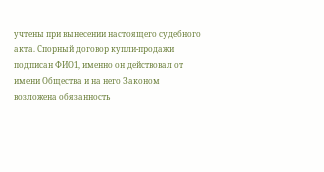учтены при вынесении настоящего судебного акта. Спорный договор купли-продажи подписан ФИО1, именно он действовал от имени Общества и на него Законом возложена обязанность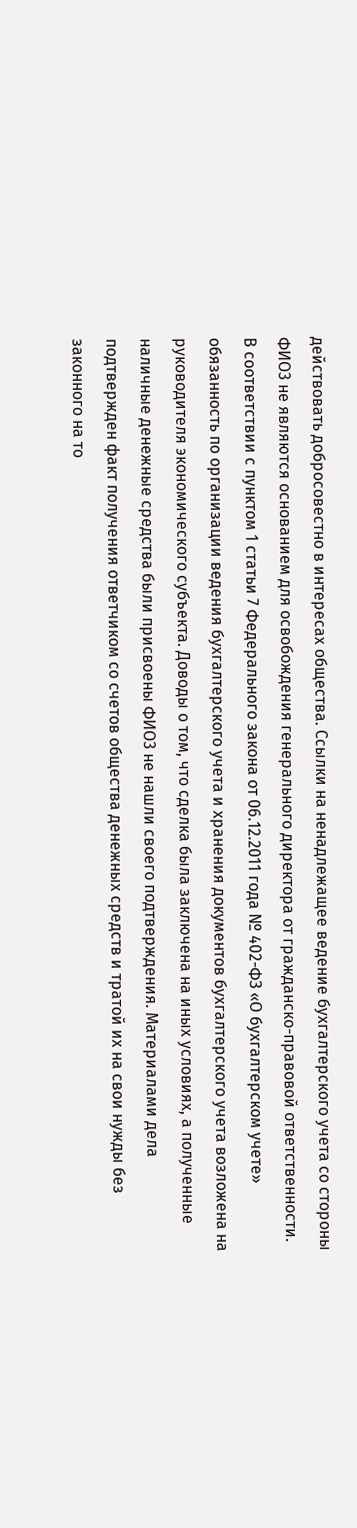действовать добросовестно в интересах общества. Ссылки на ненадлежащее ведение бухгалтерского учета со стороны ФИО3 не являются основанием для освобождения генерального директора от гражданско-правовой ответственности. В соответствии с пунктом 1 статьи 7 Федерального закона от 06.12.2011 года № 402-ФЗ «О бухгалтерском учете» обязанность по организации ведения бухгалтерского учета и хранения документов бухгалтерского учета возложена на руководителя экономического субъекта. Доводы о том, что сделка была заключена на иных условиях, а полученные наличные денежные средства были присвоены ФИО3 не нашли своего подтверждения. Материалами дела подтвержден факт получения ответчиком со счетов общества денежных средств и тратой их на свои нужды без законного на то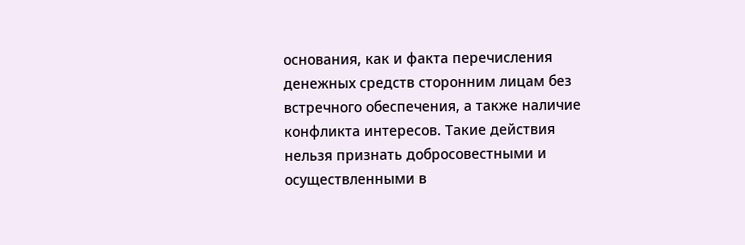основания, как и факта перечисления денежных средств сторонним лицам без встречного обеспечения, а также наличие конфликта интересов. Такие действия нельзя признать добросовестными и осуществленными в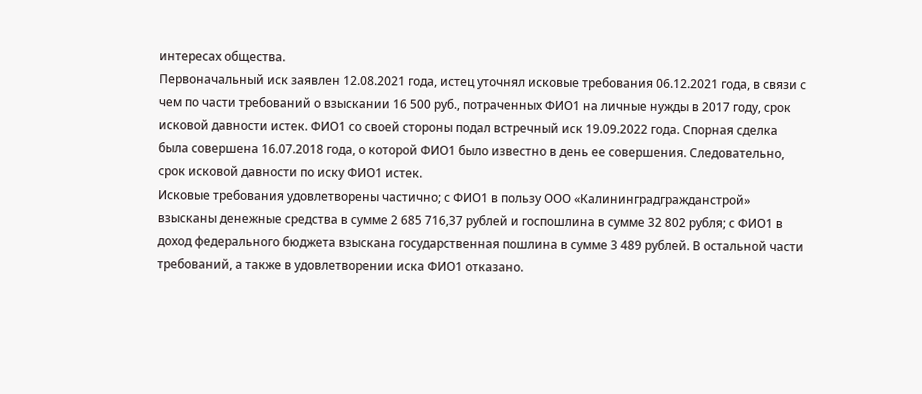интересах общества.
Первоначальный иск заявлен 12.08.2021 года, истец уточнял исковые требования 06.12.2021 года, в связи с чем по части требований о взыскании 16 500 руб., потраченных ФИО1 на личные нужды в 2017 году, срок исковой давности истек. ФИО1 со своей стороны подал встречный иск 19.09.2022 года. Спорная сделка была совершена 16.07.2018 года, о которой ФИО1 было известно в день ее совершения. Следовательно, срок исковой давности по иску ФИО1 истек.
Исковые требования удовлетворены частично; с ФИО1 в пользу ООО «Калининградгражданстрой» взысканы денежные средства в сумме 2 685 716,37 рублей и госпошлина в сумме 32 802 рубля; с ФИО1 в доход федерального бюджета взыскана государственная пошлина в сумме 3 489 рублей. В остальной части требований, а также в удовлетворении иска ФИО1 отказано.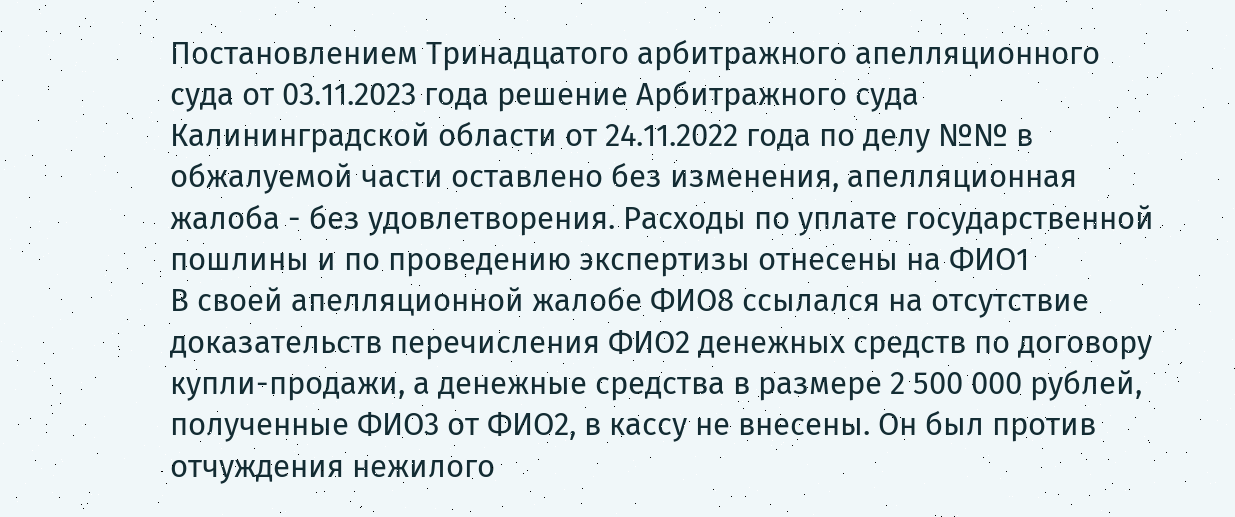Постановлением Тринадцатого арбитражного апелляционного суда от 03.11.2023 года решение Арбитражного суда Калининградской области от 24.11.2022 года по делу №№ в обжалуемой части оставлено без изменения, апелляционная жалоба - без удовлетворения. Расходы по уплате государственной пошлины и по проведению экспертизы отнесены на ФИО1
В своей апелляционной жалобе ФИО8 ссылался на отсутствие доказательств перечисления ФИО2 денежных средств по договору купли-продажи, а денежные средства в размере 2 500 000 рублей, полученные ФИО3 от ФИО2, в кассу не внесены. Он был против отчуждения нежилого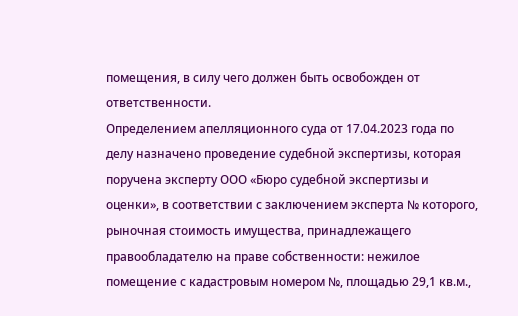помещения, в силу чего должен быть освобожден от ответственности.
Определением апелляционного суда от 17.04.2023 года по делу назначено проведение судебной экспертизы, которая поручена эксперту ООО «Бюро судебной экспертизы и оценки», в соответствии с заключением эксперта № которого, рыночная стоимость имущества, принадлежащего правообладателю на праве собственности: нежилое помещение с кадастровым номером №, площадью 29,1 кв.м.,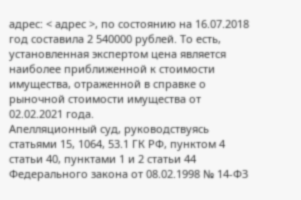адрес: < адрес >, по состоянию на 16.07.2018 год составила 2 540000 рублей. То есть, установленная экспертом цена является наиболее приближенной к стоимости имущества, отраженной в справке о рыночной стоимости имущества от 02.02.2021 года.
Апелляционный суд, руководствуясь статьями 15, 1064, 53.1 ГК РФ, пунктом 4 статьи 40, пунктами 1 и 2 статьи 44 Федерального закона от 08.02.1998 № 14-ФЗ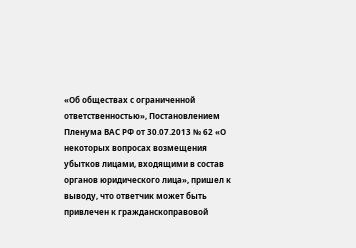«Об обществах с ограниченной ответственностью», Постановлением Пленума ВАС РФ от 30.07.2013 № 62 «О некоторых вопросах возмещения убытков лицами, входящими в состав органов юридического лица», пришел к выводу, что ответчик может быть привлечен к гражданскоправовой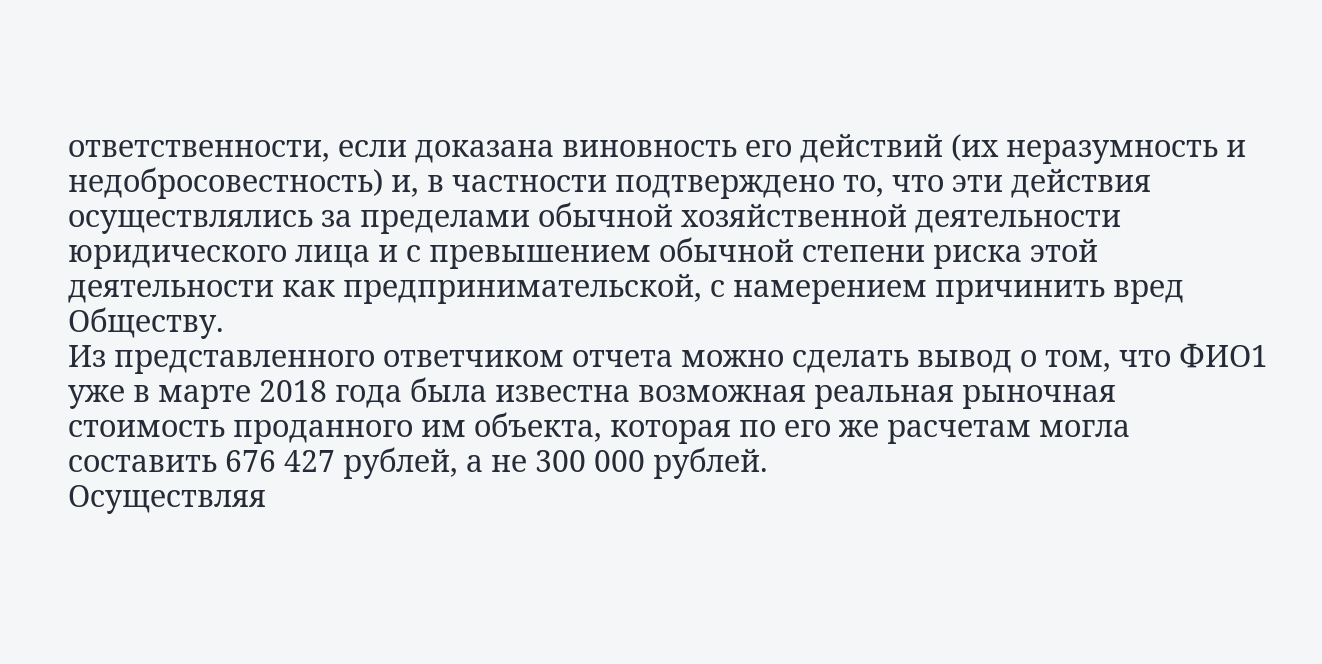ответственности, если доказана виновность его действий (их неразумность и недобросовестность) и, в частности подтверждено то, что эти действия осуществлялись за пределами обычной хозяйственной деятельности юридического лица и с превышением обычной степени риска этой деятельности как предпринимательской, с намерением причинить вред Обществу.
Из представленного ответчиком отчета можно сделать вывод о том, что ФИО1 уже в марте 2018 года была известна возможная реальная рыночная стоимость проданного им объекта, которая по его же расчетам могла составить 676 427 рублей, а не 300 000 рублей.
Осуществляя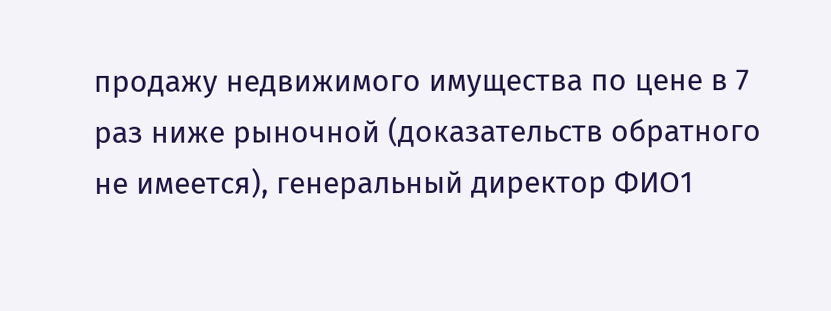продажу недвижимого имущества по цене в 7 раз ниже рыночной (доказательств обратного не имеется), генеральный директор ФИО1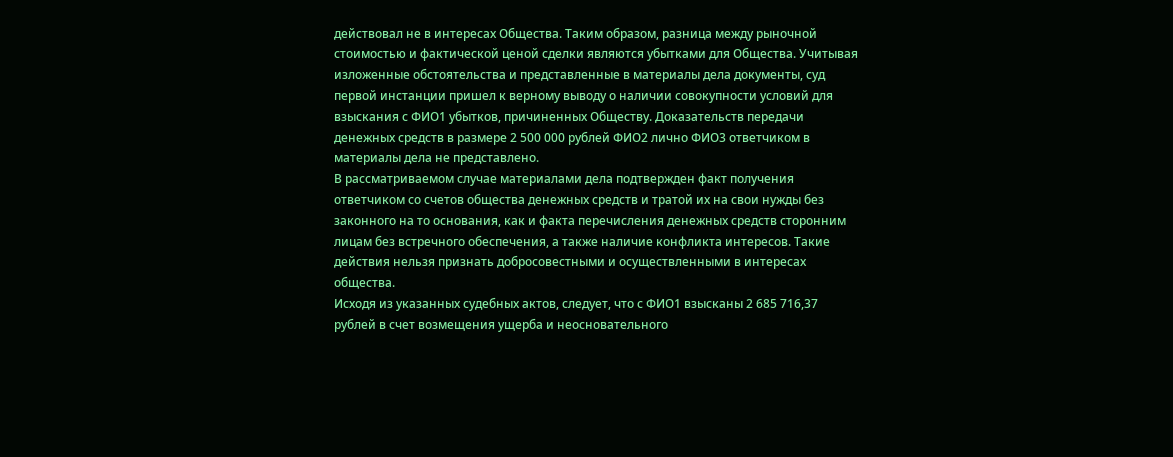действовал не в интересах Общества. Таким образом, разница между рыночной стоимостью и фактической ценой сделки являются убытками для Общества. Учитывая изложенные обстоятельства и представленные в материалы дела документы, суд первой инстанции пришел к верному выводу о наличии совокупности условий для взыскания с ФИО1 убытков, причиненных Обществу. Доказательств передачи денежных средств в размере 2 500 000 рублей ФИО2 лично ФИО3 ответчиком в материалы дела не представлено.
В рассматриваемом случае материалами дела подтвержден факт получения ответчиком со счетов общества денежных средств и тратой их на свои нужды без законного на то основания, как и факта перечисления денежных средств сторонним лицам без встречного обеспечения, а также наличие конфликта интересов. Такие действия нельзя признать добросовестными и осуществленными в интересах общества.
Исходя из указанных судебных актов, следует, что с ФИО1 взысканы 2 685 716,37 рублей в счет возмещения ущерба и неосновательного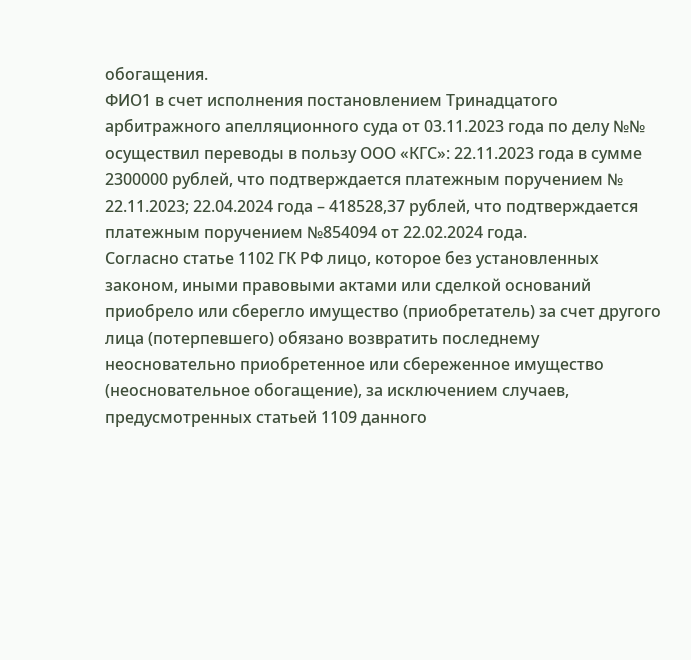обогащения.
ФИО1 в счет исполнения постановлением Тринадцатого арбитражного апелляционного суда от 03.11.2023 года по делу №№ осуществил переводы в пользу ООО «КГС»: 22.11.2023 года в сумме 2300000 рублей, что подтверждается платежным поручением № 22.11.2023; 22.04.2024 года – 418528,37 рублей, что подтверждается платежным поручением №854094 от 22.02.2024 года.
Согласно статье 1102 ГК РФ лицо, которое без установленных законом, иными правовыми актами или сделкой оснований приобрело или сберегло имущество (приобретатель) за счет другого лица (потерпевшего) обязано возвратить последнему неосновательно приобретенное или сбереженное имущество (неосновательное обогащение), за исключением случаев, предусмотренных статьей 1109 данного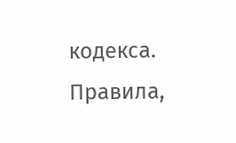кодекса.
Правила,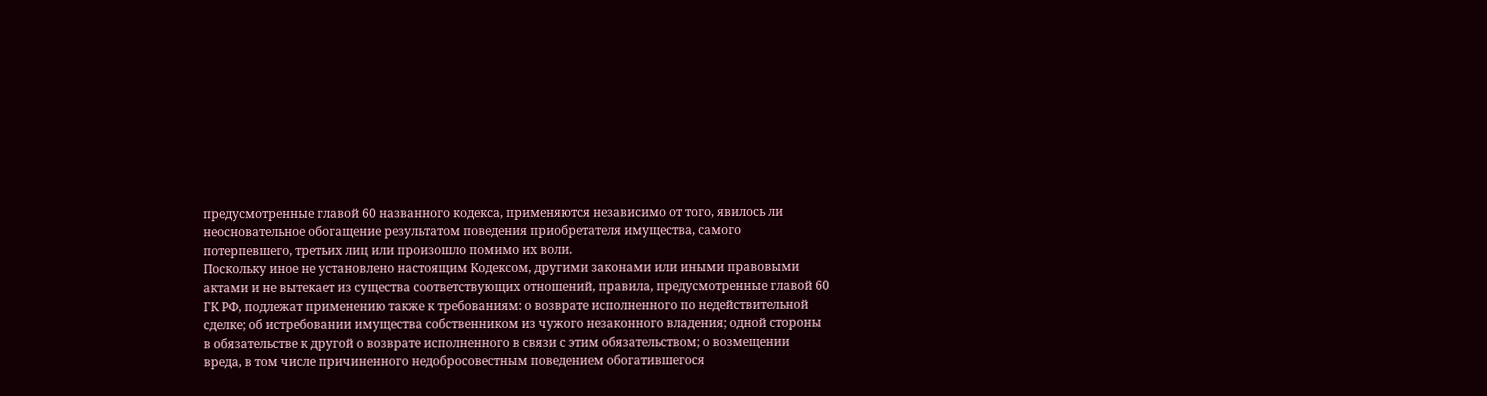предусмотренные главой 60 названного кодекса, применяются независимо от того, явилось ли неосновательное обогащение результатом поведения приобретателя имущества, самого потерпевшего, третьих лиц или произошло помимо их воли.
Поскольку иное не установлено настоящим Кодексом, другими законами или иными правовыми актами и не вытекает из существа соответствующих отношений, правила, предусмотренные главой 60 ГК РФ, подлежат применению также к требованиям: о возврате исполненного по недействительной сделке; об истребовании имущества собственником из чужого незаконного владения; одной стороны в обязательстве к другой о возврате исполненного в связи с этим обязательством; о возмещении вреда, в том числе причиненного недобросовестным поведением обогатившегося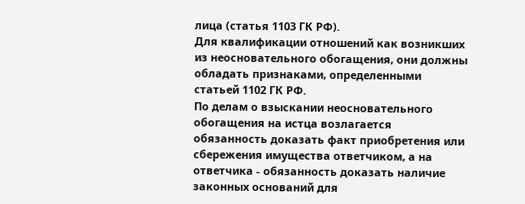лица (статья 1103 ГК РФ).
Для квалификации отношений как возникших из неосновательного обогащения, они должны обладать признаками, определенными статьей 1102 ГК РФ.
По делам о взыскании неосновательного обогащения на истца возлагается обязанность доказать факт приобретения или сбережения имущества ответчиком, а на ответчика - обязанность доказать наличие законных оснований для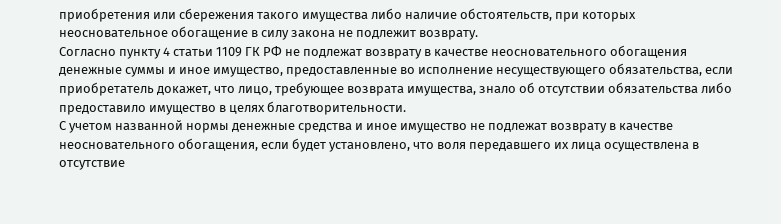приобретения или сбережения такого имущества либо наличие обстоятельств, при которых неосновательное обогащение в силу закона не подлежит возврату.
Согласно пункту 4 статьи 1109 ГК РФ не подлежат возврату в качестве неосновательного обогащения денежные суммы и иное имущество, предоставленные во исполнение несуществующего обязательства, если приобретатель докажет, что лицо, требующее возврата имущества, знало об отсутствии обязательства либо предоставило имущество в целях благотворительности.
С учетом названной нормы денежные средства и иное имущество не подлежат возврату в качестве неосновательного обогащения, если будет установлено, что воля передавшего их лица осуществлена в отсутствие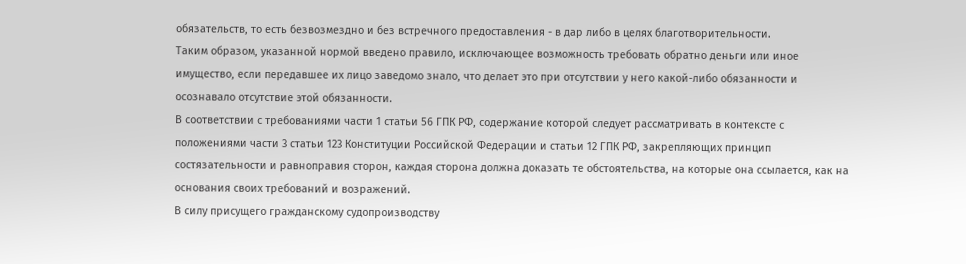обязательств, то есть безвозмездно и без встречного предоставления - в дар либо в целях благотворительности.
Таким образом, указанной нормой введено правило, исключающее возможность требовать обратно деньги или иное имущество, если передавшее их лицо заведомо знало, что делает это при отсутствии у него какой-либо обязанности и осознавало отсутствие этой обязанности.
В соответствии с требованиями части 1 статьи 56 ГПК РФ, содержание которой следует рассматривать в контексте с положениями части 3 статьи 123 Конституции Российской Федерации и статьи 12 ГПК РФ, закрепляющих принцип состязательности и равноправия сторон, каждая сторона должна доказать те обстоятельства, на которые она ссылается, как на основания своих требований и возражений.
В силу присущего гражданскому судопроизводству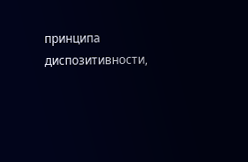принципа диспозитивности,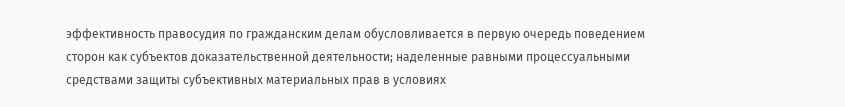эффективность правосудия по гражданским делам обусловливается в первую очередь поведением сторон как субъектов доказательственной деятельности; наделенные равными процессуальными средствами защиты субъективных материальных прав в условиях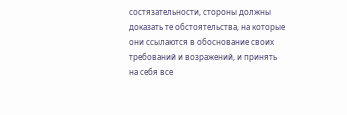состязательности, стороны должны доказать те обстоятельства, на которые они ссылаются в обоснование своих требований и возражений, и принять на себя все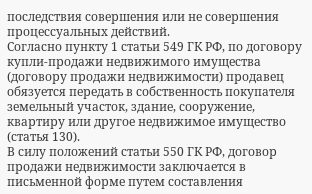последствия совершения или не совершения процессуальных действий.
Согласно пункту 1 статьи 549 ГК РФ, по договору купли-продажи недвижимого имущества (договору продажи недвижимости) продавец обязуется передать в собственность покупателя земельный участок, здание, сооружение, квартиру или другое недвижимое имущество (статья 130).
В силу положений статьи 550 ГК РФ, договор продажи недвижимости заключается в письменной форме путем составления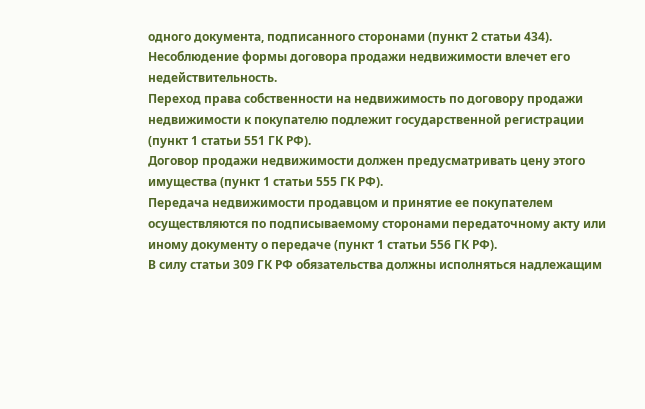одного документа, подписанного сторонами (пункт 2 статьи 434). Несоблюдение формы договора продажи недвижимости влечет его недействительность.
Переход права собственности на недвижимость по договору продажи недвижимости к покупателю подлежит государственной регистрации (пункт 1 статьи 551 ГК РФ).
Договор продажи недвижимости должен предусматривать цену этого имущества (пункт 1 статьи 555 ГК РФ).
Передача недвижимости продавцом и принятие ее покупателем осуществляются по подписываемому сторонами передаточному акту или иному документу о передаче (пункт 1 статьи 556 ГК РФ).
В силу статьи 309 ГК РФ обязательства должны исполняться надлежащим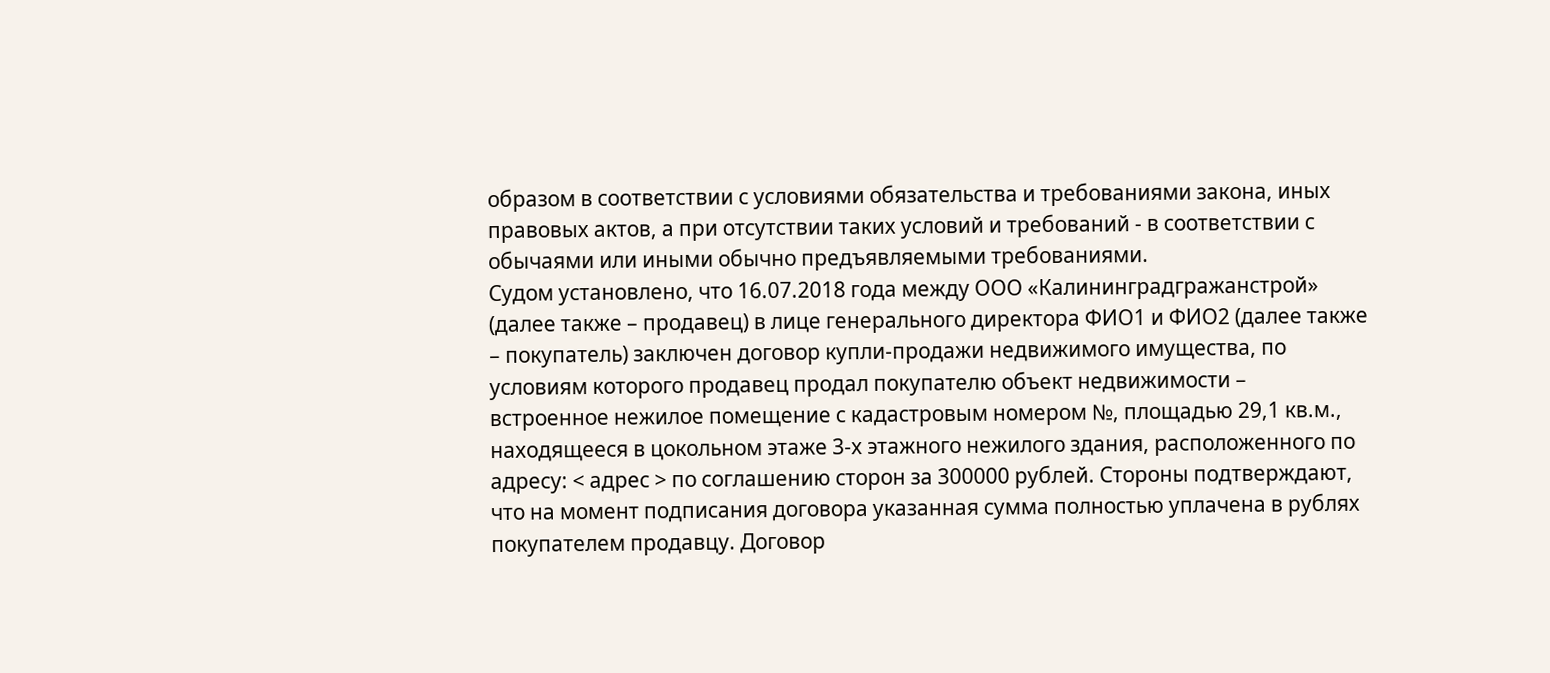образом в соответствии с условиями обязательства и требованиями закона, иных правовых актов, а при отсутствии таких условий и требований - в соответствии с обычаями или иными обычно предъявляемыми требованиями.
Судом установлено, что 16.07.2018 года между ООО «Калининградгражанстрой» (далее также – продавец) в лице генерального директора ФИО1 и ФИО2 (далее также – покупатель) заключен договор купли-продажи недвижимого имущества, по условиям которого продавец продал покупателю объект недвижимости – встроенное нежилое помещение с кадастровым номером №, площадью 29,1 кв.м., находящееся в цокольном этаже 3-х этажного нежилого здания, расположенного по адресу: < адрес > по соглашению сторон за 300000 рублей. Стороны подтверждают, что на момент подписания договора указанная сумма полностью уплачена в рублях покупателем продавцу. Договор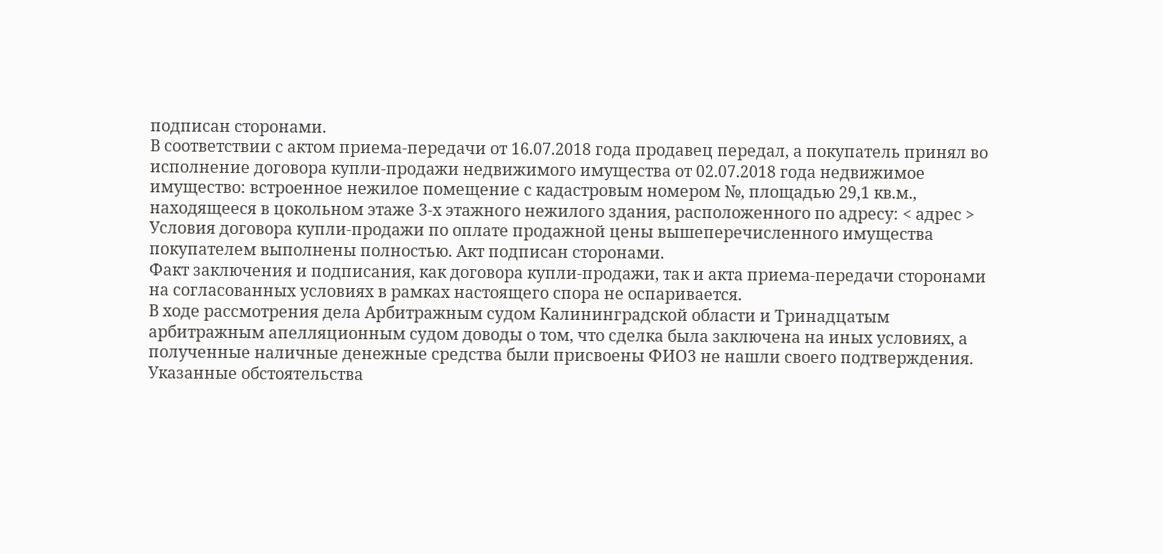подписан сторонами.
В соответствии с актом приема-передачи от 16.07.2018 года продавец передал, а покупатель принял во исполнение договора купли-продажи недвижимого имущества от 02.07.2018 года недвижимое имущество: встроенное нежилое помещение с кадастровым номером №, площадью 29,1 кв.м., находящееся в цокольном этаже 3-х этажного нежилого здания, расположенного по адресу: < адрес > Условия договора купли-продажи по оплате продажной цены вышеперечисленного имущества покупателем выполнены полностью. Акт подписан сторонами.
Факт заключения и подписания, как договора купли-продажи, так и акта приема-передачи сторонами на согласованных условиях в рамках настоящего спора не оспаривается.
В ходе рассмотрения дела Арбитражным судом Калининградской области и Тринадцатым арбитражным апелляционным судом доводы о том, что сделка была заключена на иных условиях, а полученные наличные денежные средства были присвоены ФИО3 не нашли своего подтверждения.
Указанные обстоятельства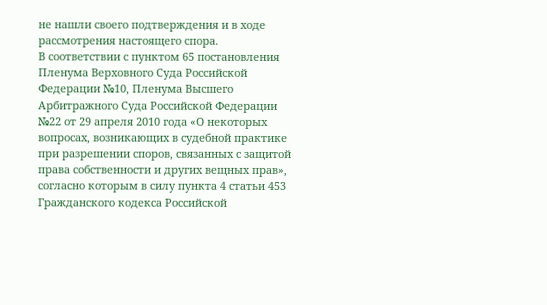не нашли своего подтверждения и в ходе рассмотрения настоящего спора.
В соответствии с пунктом 65 постановления Пленума Верховного Суда Российской Федерации №10, Пленума Высшего Арбитражного Суда Российской Федерации №22 от 29 апреля 2010 года «О некоторых вопросах, возникающих в судебной практике при разрешении споров, связанных с защитой права собственности и других вещных прав», согласно которым в силу пункта 4 статьи 453 Гражданского кодекса Российской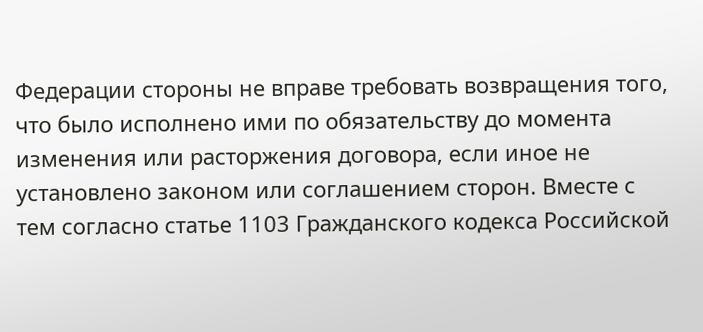Федерации стороны не вправе требовать возвращения того, что было исполнено ими по обязательству до момента изменения или расторжения договора, если иное не установлено законом или соглашением сторон. Вместе с тем согласно статье 1103 Гражданского кодекса Российской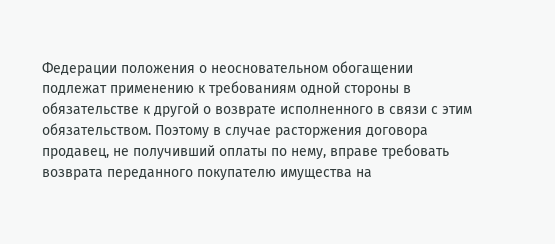Федерации положения о неосновательном обогащении подлежат применению к требованиям одной стороны в обязательстве к другой о возврате исполненного в связи с этим обязательством. Поэтому в случае расторжения договора продавец, не получивший оплаты по нему, вправе требовать возврата переданного покупателю имущества на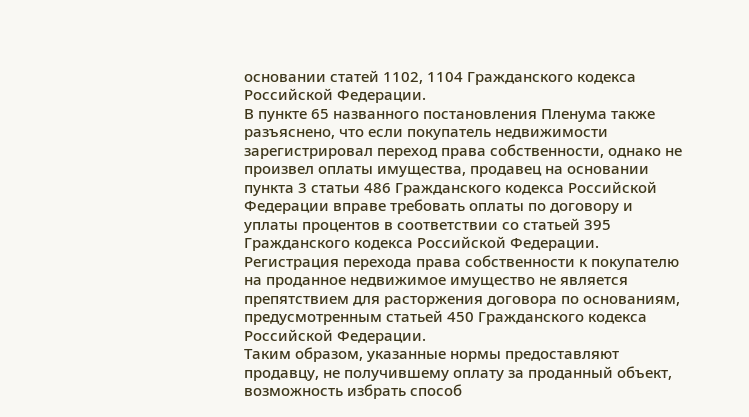основании статей 1102, 1104 Гражданского кодекса Российской Федерации.
В пункте 65 названного постановления Пленума также разъяснено, что если покупатель недвижимости зарегистрировал переход права собственности, однако не произвел оплаты имущества, продавец на основании пункта 3 статьи 486 Гражданского кодекса Российской Федерации вправе требовать оплаты по договору и уплаты процентов в соответствии со статьей 395 Гражданского кодекса Российской Федерации. Регистрация перехода права собственности к покупателю на проданное недвижимое имущество не является препятствием для расторжения договора по основаниям, предусмотренным статьей 450 Гражданского кодекса Российской Федерации.
Таким образом, указанные нормы предоставляют продавцу, не получившему оплату за проданный объект, возможность избрать способ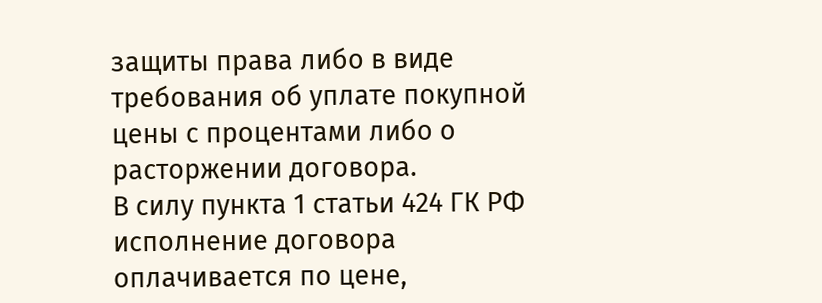защиты права либо в виде требования об уплате покупной цены с процентами либо о расторжении договора.
В силу пункта 1 статьи 424 ГК РФ исполнение договора оплачивается по цене,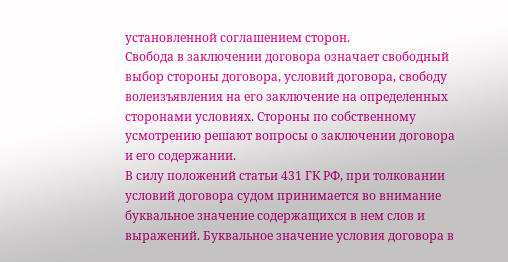установленной соглашением сторон.
Свобода в заключении договора означает свободный выбор стороны договора, условий договора, свободу волеизъявления на его заключение на определенных сторонами условиях. Стороны по собственному усмотрению решают вопросы о заключении договора и его содержании.
В силу положений статьи 431 ГК РФ, при толковании условий договора судом принимается во внимание буквальное значение содержащихся в нем слов и выражений. Буквальное значение условия договора в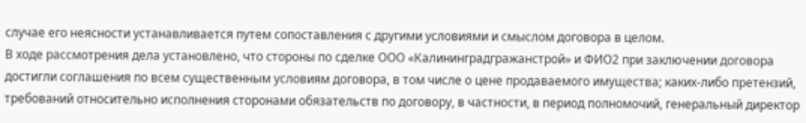случае его неясности устанавливается путем сопоставления с другими условиями и смыслом договора в целом.
В ходе рассмотрения дела установлено, что стороны по сделке ООО «Калининградгражанстрой» и ФИО2 при заключении договора достигли соглашения по всем существенным условиям договора, в том числе о цене продаваемого имущества; каких-либо претензий, требований относительно исполнения сторонами обязательств по договору, в частности, в период полномочий, генеральный директор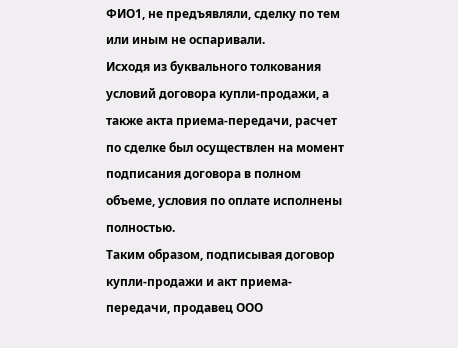ФИО1, не предъявляли, сделку по тем или иным не оспаривали.
Исходя из буквального толкования условий договора купли-продажи, а также акта приема-передачи, расчет по сделке был осуществлен на момент подписания договора в полном объеме, условия по оплате исполнены полностью.
Таким образом, подписывая договор купли-продажи и акт приема-передачи, продавец ООО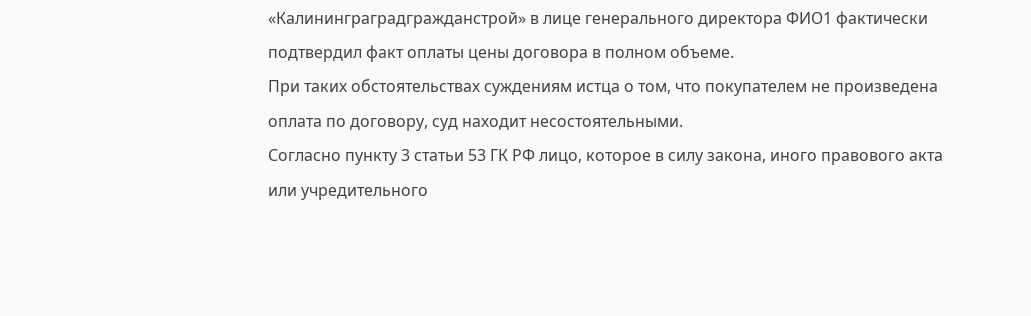«Калининграградгражданстрой» в лице генерального директора ФИО1 фактически подтвердил факт оплаты цены договора в полном объеме.
При таких обстоятельствах суждениям истца о том, что покупателем не произведена оплата по договору, суд находит несостоятельными.
Согласно пункту 3 статьи 53 ГК РФ лицо, которое в силу закона, иного правового акта или учредительного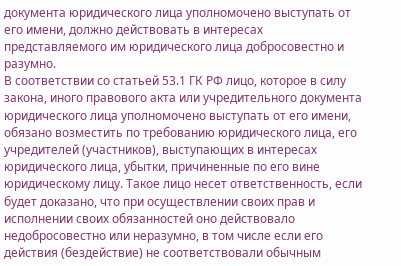документа юридического лица уполномочено выступать от его имени, должно действовать в интересах представляемого им юридического лица добросовестно и разумно.
В соответствии со статьей 53.1 ГК РФ лицо, которое в силу закона, иного правового акта или учредительного документа юридического лица уполномочено выступать от его имени, обязано возместить по требованию юридического лица, его учредителей (участников), выступающих в интересах юридического лица, убытки, причиненные по его вине юридическому лицу. Такое лицо несет ответственность, если будет доказано, что при осуществлении своих прав и исполнении своих обязанностей оно действовало недобросовестно или неразумно, в том числе если его действия (бездействие) не соответствовали обычным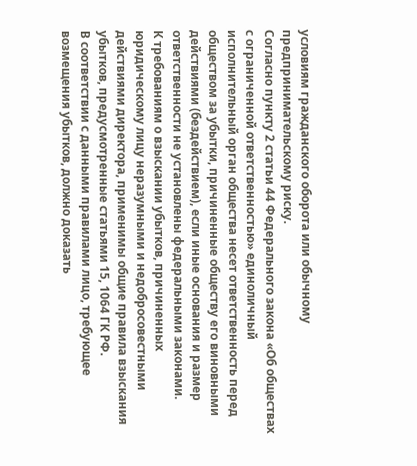условиям гражданского оборота или обычному предпринимательскому риску.
Согласно пункту 2 статьи 44 Федерального закона «Об обществах с ограниченной ответственностью» единоличный исполнительный орган общества несет ответственность перед обществом за убытки, причиненные обществу его виновными действиями (бездействием), если иные основания и размер ответственности не установлены федеральными законами.
К требованиям о взыскании убытков, причиненных юридическому лицу неразумными и недобросовестными действиями директора, применимы общие правила взыскания убытков, предусмотренные статьями 15, 1064 ГК РФ.
В соответствии с данными правилами лицо, требующее возмещения убытков, должно доказать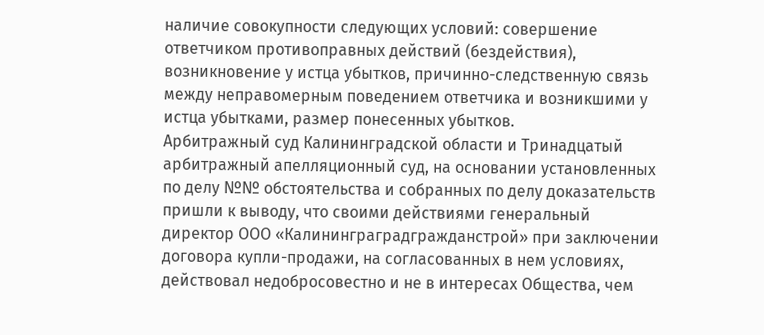наличие совокупности следующих условий: совершение ответчиком противоправных действий (бездействия), возникновение у истца убытков, причинно-следственную связь между неправомерным поведением ответчика и возникшими у истца убытками, размер понесенных убытков.
Арбитражный суд Калининградской области и Тринадцатый арбитражный апелляционный суд, на основании установленных по делу №№ обстоятельства и собранных по делу доказательств пришли к выводу, что своими действиями генеральный директор ООО «Калининграградгражданстрой» при заключении договора купли-продажи, на согласованных в нем условиях, действовал недобросовестно и не в интересах Общества, чем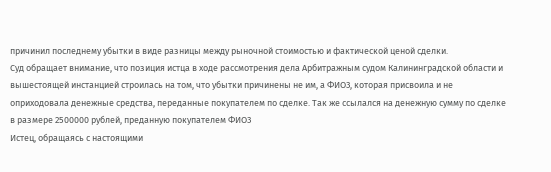причинил последнему убытки в виде разницы между рыночной стоимостью и фактической ценой сделки.
Суд обращает внимание, что позиция истца в ходе рассмотрения дела Арбитражным судом Калининградской области и вышестоящей инстанцией строилась на том, что убытки причинены не им, а ФИО3, которая присвоила и не оприходовала денежные средства, переданные покупателем по сделке. Так же ссылался на денежную сумму по сделке в размере 2500000 рублей, преданную покупателем ФИО3
Истец, обращаясь с настоящими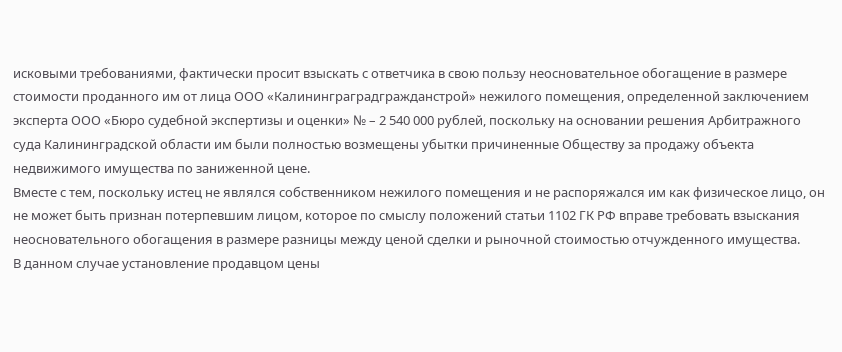исковыми требованиями, фактически просит взыскать с ответчика в свою пользу неосновательное обогащение в размере стоимости проданного им от лица ООО «Калининграградгражданстрой» нежилого помещения, определенной заключением эксперта ООО «Бюро судебной экспертизы и оценки» № – 2 540 000 рублей, поскольку на основании решения Арбитражного суда Калининградской области им были полностью возмещены убытки причиненные Обществу за продажу объекта недвижимого имущества по заниженной цене.
Вместе с тем, поскольку истец не являлся собственником нежилого помещения и не распоряжался им как физическое лицо, он не может быть признан потерпевшим лицом, которое по смыслу положений статьи 1102 ГК РФ вправе требовать взыскания неосновательного обогащения в размере разницы между ценой сделки и рыночной стоимостью отчужденного имущества.
В данном случае установление продавцом цены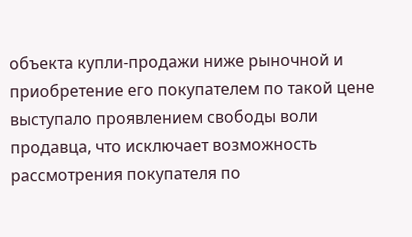объекта купли-продажи ниже рыночной и приобретение его покупателем по такой цене выступало проявлением свободы воли продавца, что исключает возможность рассмотрения покупателя по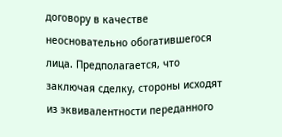договору в качестве неосновательно обогатившегося лица. Предполагается, что заключая сделку, стороны исходят из эквивалентности переданного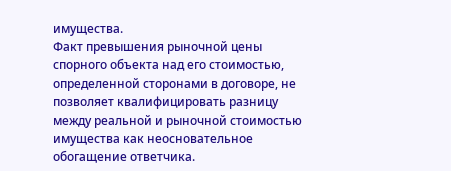имущества.
Факт превышения рыночной цены спорного объекта над его стоимостью, определенной сторонами в договоре, не позволяет квалифицировать разницу между реальной и рыночной стоимостью имущества как неосновательное обогащение ответчика.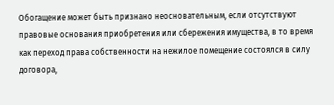Обогащение может быть признано неосновательным, если отсутствуют правовые основания приобретения или сбережения имущества, в то время как переход права собственности на нежилое помещение состоялся в силу договора,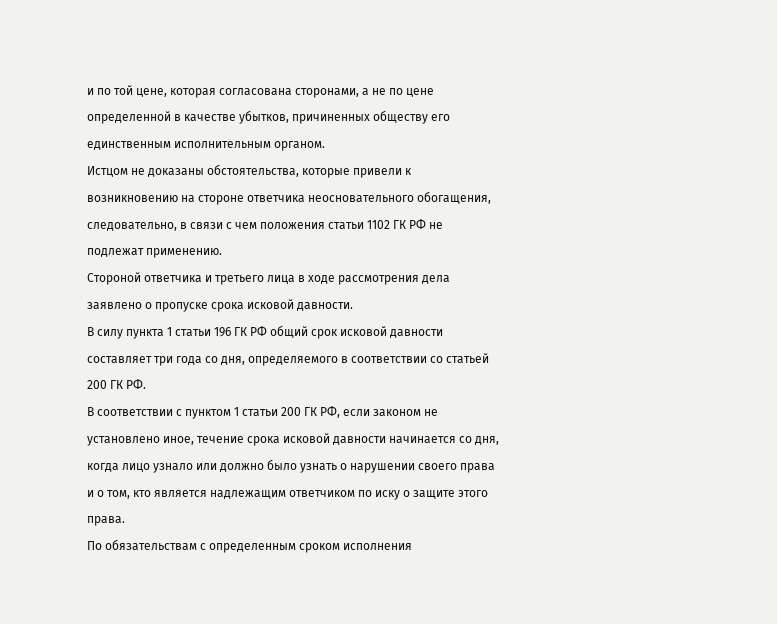и по той цене, которая согласована сторонами, а не по цене определенной в качестве убытков, причиненных обществу его единственным исполнительным органом.
Истцом не доказаны обстоятельства, которые привели к возникновению на стороне ответчика неосновательного обогащения, следовательно, в связи с чем положения статьи 1102 ГК РФ не подлежат применению.
Стороной ответчика и третьего лица в ходе рассмотрения дела заявлено о пропуске срока исковой давности.
В силу пункта 1 статьи 196 ГК РФ общий срок исковой давности составляет три года со дня, определяемого в соответствии со статьей 200 ГК РФ.
В соответствии с пунктом 1 статьи 200 ГК РФ, если законом не установлено иное, течение срока исковой давности начинается со дня, когда лицо узнало или должно было узнать о нарушении своего права и о том, кто является надлежащим ответчиком по иску о защите этого права.
По обязательствам с определенным сроком исполнения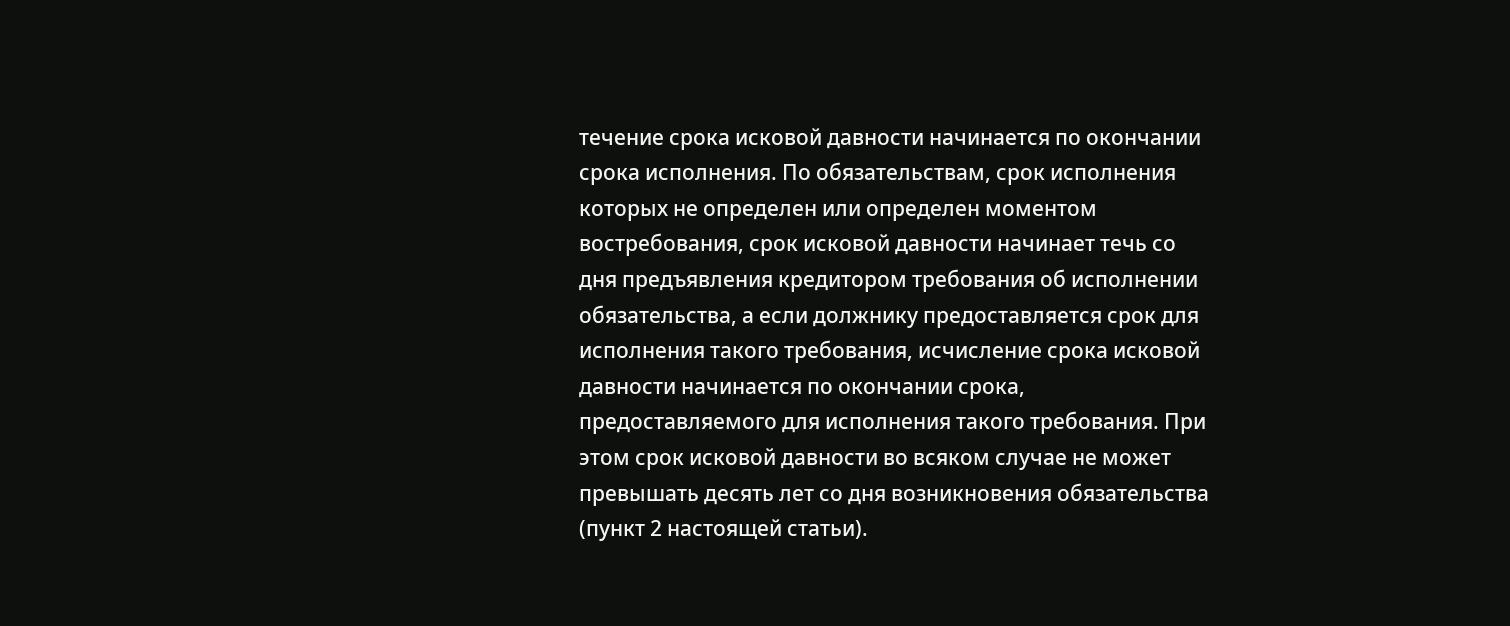течение срока исковой давности начинается по окончании срока исполнения. По обязательствам, срок исполнения которых не определен или определен моментом востребования, срок исковой давности начинает течь со дня предъявления кредитором требования об исполнении обязательства, а если должнику предоставляется срок для исполнения такого требования, исчисление срока исковой давности начинается по окончании срока, предоставляемого для исполнения такого требования. При этом срок исковой давности во всяком случае не может превышать десять лет со дня возникновения обязательства (пункт 2 настоящей статьи).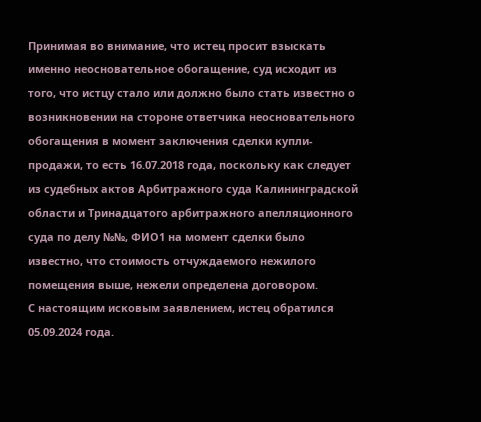Принимая во внимание, что истец просит взыскать именно неосновательное обогащение, суд исходит из того, что истцу стало или должно было стать известно о возникновении на стороне ответчика неосновательного обогащения в момент заключения сделки купли-продажи, то есть 16.07.2018 года, поскольку как следует из судебных актов Арбитражного суда Калининградской области и Тринадцатого арбитражного апелляционного суда по делу №№, ФИО1 на момент сделки было известно, что стоимость отчуждаемого нежилого помещения выше, нежели определена договором.
С настоящим исковым заявлением, истец обратился 05.09.2024 года.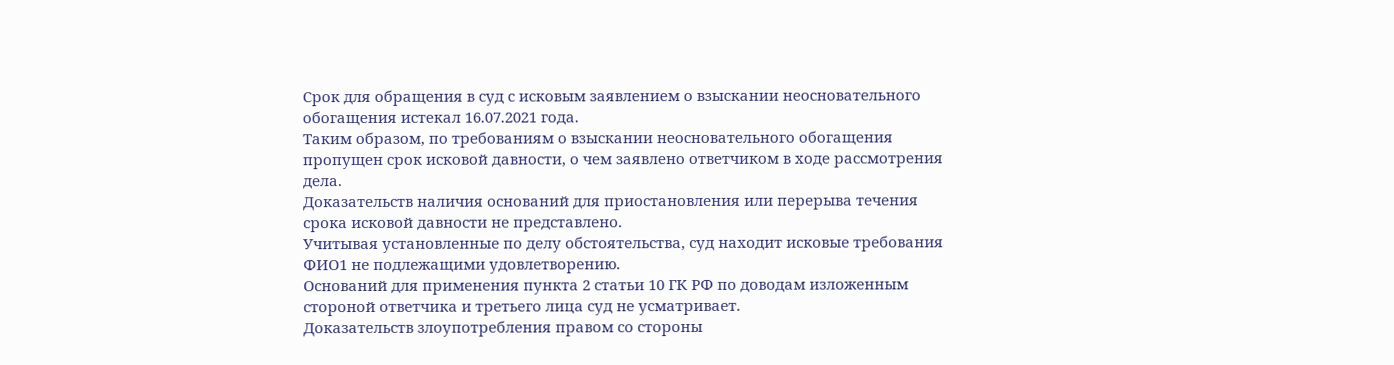Срок для обращения в суд с исковым заявлением о взыскании неосновательного обогащения истекал 16.07.2021 года.
Таким образом, по требованиям о взыскании неосновательного обогащения пропущен срок исковой давности, о чем заявлено ответчиком в ходе рассмотрения дела.
Доказательств наличия оснований для приостановления или перерыва течения срока исковой давности не представлено.
Учитывая установленные по делу обстоятельства, суд находит исковые требования ФИО1 не подлежащими удовлетворению.
Оснований для применения пункта 2 статьи 10 ГК РФ по доводам изложенным стороной ответчика и третьего лица суд не усматривает.
Доказательств злоупотребления правом со стороны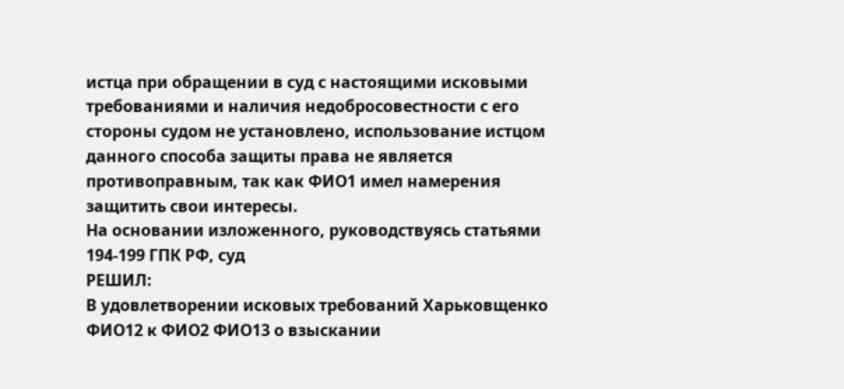истца при обращении в суд с настоящими исковыми требованиями и наличия недобросовестности с его стороны судом не установлено, использование истцом данного способа защиты права не является противоправным, так как ФИО1 имел намерения защитить свои интересы.
На основании изложенного, руководствуясь статьями 194-199 ГПК РФ, суд
РЕШИЛ:
В удовлетворении исковых требований Харьковщенко ФИО12 к ФИО2 ФИО13 о взыскании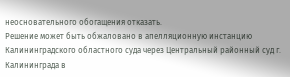неосновательного обогащения отказать.
Решение может быть обжаловано в апелляционную инстанцию Калининградского областного суда через Центральный районный суд г. Калининграда в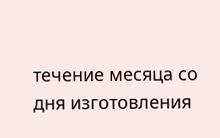течение месяца со дня изготовления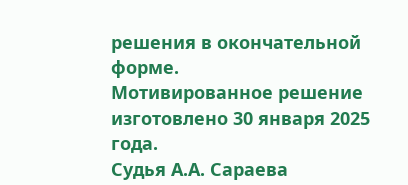решения в окончательной форме.
Мотивированное решение изготовлено 30 января 2025 года.
Судья А.А. Сараева